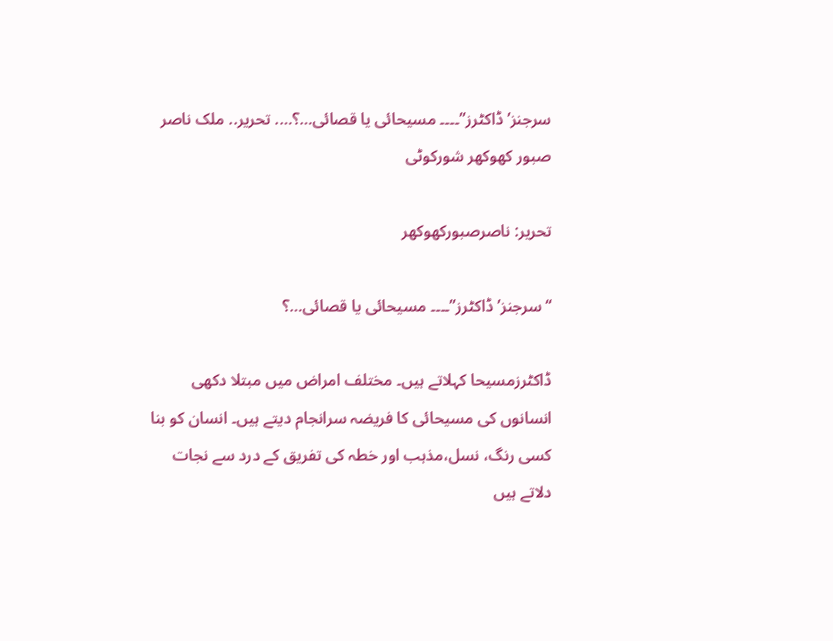سرجنز’ ڈاکٹرز”۔۔۔۔ مسیحائی یا قصائی…؟…. تحریر.. ملک ناصر صبور کھوکھر شورکوٹی

تحریر: ناصرصبورکھوکھر

“سرجنز’ ڈاکٹرز”۔۔۔۔ مسیحائی یا قصائی…؟

ڈاکٹرزمسیحا کہلاتے ہیں۔ مختلف امراض میں مبتلا دکھی انسانوں کی مسیحائی کا فریضہ سرانجام دیتے ہیں۔ انسان کو بنا کسی رنگ، نسل،مذہب اور خطہ کی تفریق کے درد سے نجات دلاتے ہیں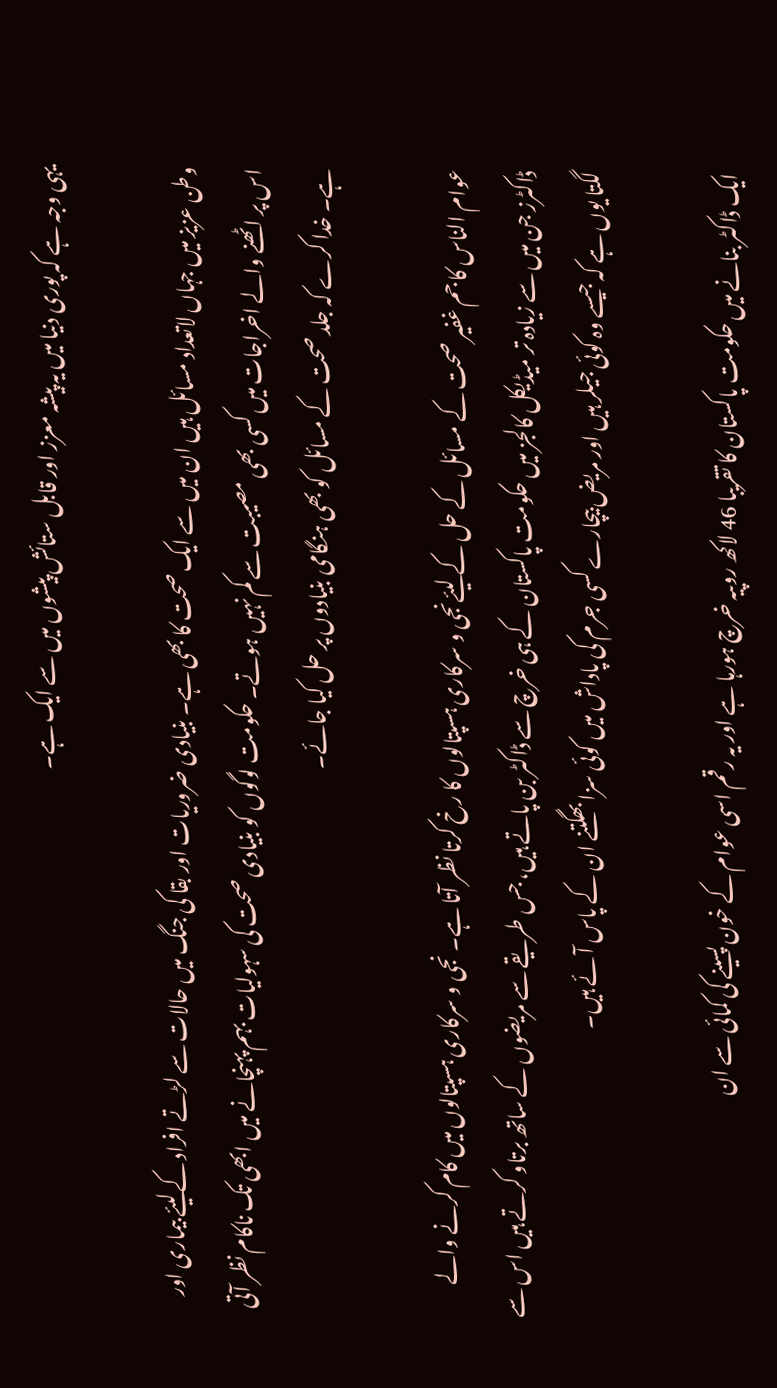یہی وجہ ہے کہ پوری دنیا میں یہ پیشہ معزز اور قابل ستائش پیشوں میں سے ایک ہے۔

وطن عزیز میں جہاں لاتعداد مسائل ہیں ان میں سے ایک صحت کا بھی ہے۔ بنیادی ضروریات اور بقا کی جنگ میں حالات سے لڑتے افراد کےلیئے بیماری اور اس پر اٹھنے والے اخراجات میں کسی بھی مصیبت سے کم نہیں ہوتے۔ حکومت لوگوں کو بنیادی صحت کی سہولیات بہم پہنچانے میں ابھی تک ناکام نظر آتی ہے۔ خدا کرے کہ جلد صحت کے مسائل کو بھی ہنگامی بنیادوں پر حل کیا جائے۔

عوام الناس کا جم غفیر صحت کے مسائل کے حل کے لیئےنجی و سرکاری ہسپتالوں کا رخ کرتا نظر آتا ہے۔ نجی و سرکاری ہسپتالوں میں کام کرنے والے ڈاکٹرز جن میں سے زیادہ تر میڈیکل کالجز میں حکومت پاکستان کے ہی خرچ سے ڈاکٹر بن پاتے ہیں، جس طریقے سے مریضوں کے ساتھ برتاو کرتے ہیں اس سے لگتا یوں ہے کہ جیسے وہ کوئی جیلر ہیں اور مریض بیچارے کسی جرم کی پاداش میں کوئی سزا بھگتنے ان کے پاس آئے ہیں۔

ایک ڈاکٹر بنانے میں حکومت پاکستان کا تقریبا 46 لاکھ روپیہ خرچ ہورہا ہے اور یہ رقم اسی عوام کے خون پسینے کی کمائی سے ان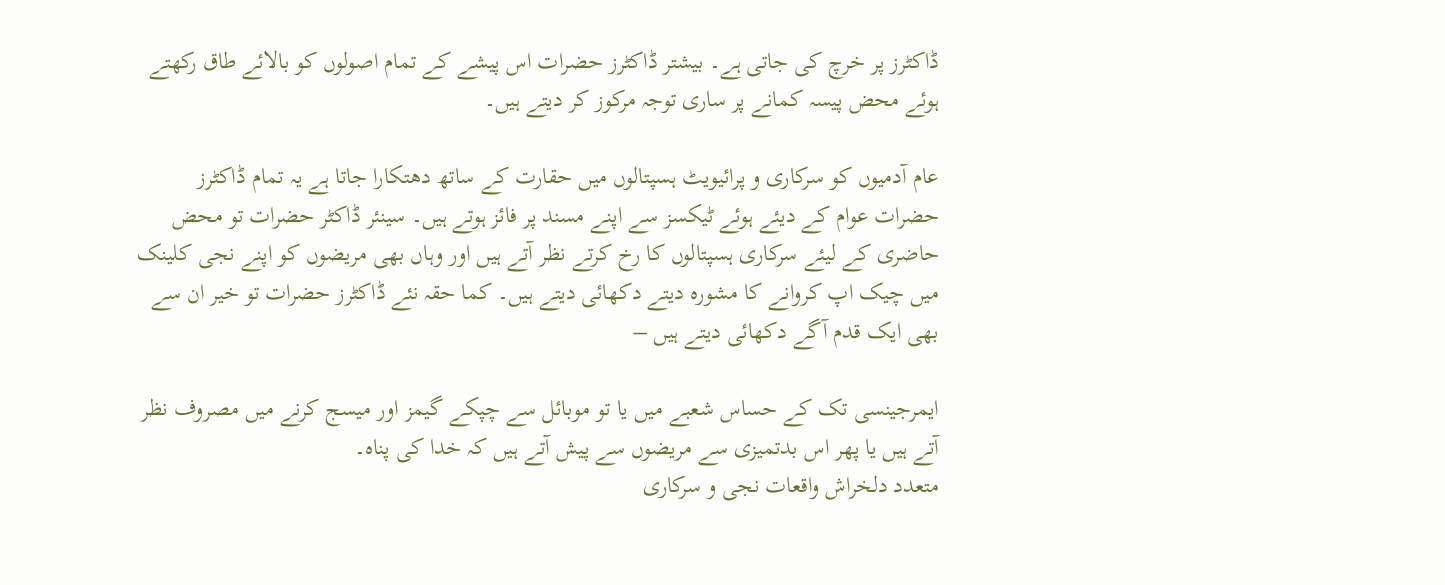ڈاکٹرز پر خرچ کی جاتی ہے۔ بیشتر ڈاکٹرز حضرات اس پیشے کے تمام اصولوں کو بالائے طاق رکھتے ہوئے محض پیسہ کمانے پر ساری توجہ مرکوز کر دیتے ہیں۔

عام آدمیوں کو سرکاری و پرائیویٹ ہسپتالوں میں حقارت کے ساتھ دھتکارا جاتا ہے یہ تمام ڈاکٹرز حضرات عوام کے دیئے ہوئے ٹیکسز سے اپنے مسند پر فائز ہوتے ہیں۔ سینئر ڈاکٹر حضرات تو محض حاضری کے لیئے سرکاری ہسپتالوں کا رخ کرتے نظر آتے ہیں اور وہاں بھی مریضوں کو اپنے نجی کلینک میں چیک اپ کروانے کا مشورہ دیتے دکھائی دیتے ہیں۔ کما حقہ نئے ڈاکٹرز حضرات تو خیر ان سے بھی ایک قدم آگے دکھائی دیتے ہیں –

ایمرجینسی تک کے حساس شعبے میں یا تو موبائل سے چپکے گیمز اور میسج کرنے میں مصروف نظر آتے ہیں یا پھر اس بدتمیزی سے مریضوں سے پیش آتے ہیں کہ خدا کی پناہ۔
متعدد دلخراش واقعات نجی و سرکاری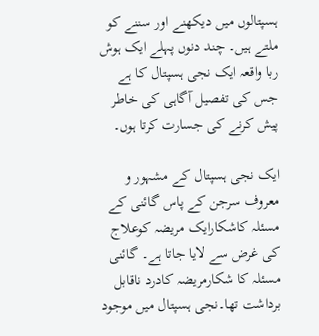ہسپتالوں میں دیکھنے اور سننے کو ملتے ہیں۔ چند دنوں پہلے ایک ہوش ربا واقعہ ایک نجی ہسپتال کا ہے جس کی تفصیل آگاہی کی خاطر پیش کرنے کی جسارت کرتا ہوں۔

ایک نجی ہسپتال کے مشہور و معروف سرجن کے پاس گائنی کے مسئلہ کاشکارایک مریضہ کوعلاج کی غرض سے لایا جاتا ہے۔ گائنی مسئلہ کا شکارمریضہ کادرد ناقابل برداشت تھا۔نجی ہسپتال میں موجود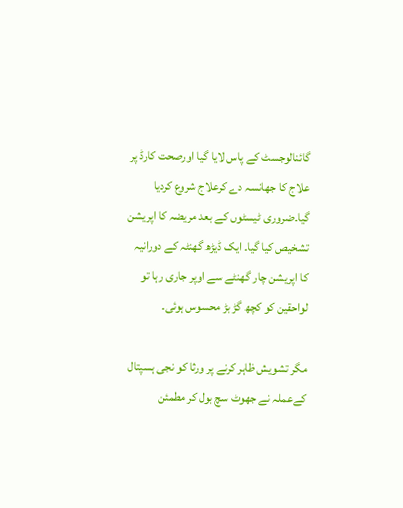گائنالوجسٹ کے پاس لایا گیا اورصحت کارڈ پر علاج کا جھانسہ دے کرعلاج شروع کردیا گیا۔ضروری ٹیسٹوں کے بعد مریضہ کا اپریشن تشخیص کیا گیا۔ ایک ڈیڑھ گھنٹہ کے دورانیہ کا اپریشن چار گھنٹے سے اوپر جاری رہا تو لواحقین کو کچھ گڑ بڑ محسوس ہوئی۔

مگر تشویش ظاہر کرنے پر ورثا کو نجی ہسپتال کےعملہ نے جھوٹ سچ بول کر مطمئن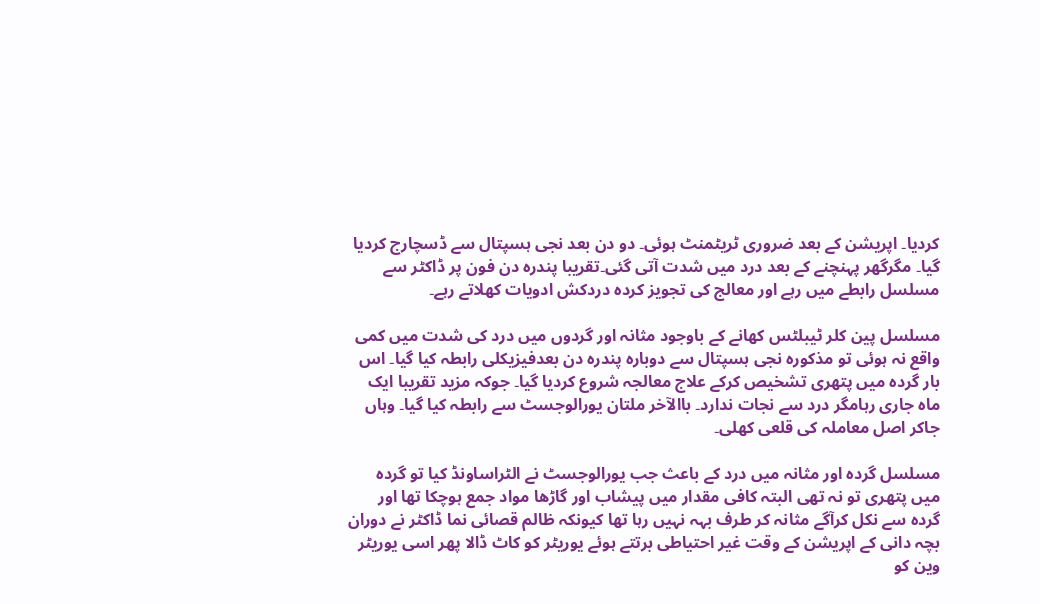کردیا۔ اپریشن کے بعد ضروری ٹریٹمنٹ ہوئی۔ دو دن بعد نجی ہسپتال سے ڈسچارج کردیا گیا۔ مگرگھر پہنچنے کے بعد درد میں شدت آتی گئی۔تقریبا پندرہ دن فون پر ڈاکٹر سے مسلسل رابطے میں رہے اور معالج کی تجویز کردہ دردکش ادویات کھلاتے رہے۔

مسلسل پین کلر ٹیبلٹس کھانے کے باوجود مثانہ اور گردوں میں درد کی شدت میں کمی واقع نہ ہوئی تو مذکورہ نجی ہسپتال سے دوبارہ پندرہ دن بعدفیزیکلی رابطہ کیا گیا۔ اس بار گردہ میں پتھری تشخیص کرکے علاج معالجہ شروع کردیا گیا۔ جوکہ مزید تقریبا ایک ماہ جاری رہامگر درد سے نجات ندارد۔ باالآخر ملتان یورالوجسٹ سے رابطہ کیا گیا۔ وہاں جاکر اصل معاملہ کی قلعی کھلی۔

مسلسل گردہ اور مثانہ میں درد کے باعث جب یورالوجسٹ نے الٹراساونڈ کیا تو گردہ میں پتھری تو نہ تھی البتہ کافی مقدار میں پیشاب اور گاڑھا مواد جمع ہوچکا تھا اور گردہ سے نکل کرآگے مثانہ کر طرف بہہ نہیں رہا تھا کیونکہ ظالم قصائی نما ڈاکٹر نے دوران بچہ دانی کے اپریشن کے وقت غیر احتیاطی برتتے ہوئے یوریٹر کو کاٹ ڈالا پھر اسی یوریٹر وین کو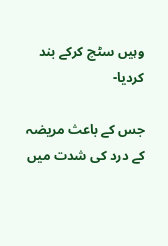وہیں سٹچ کرکے بند کردیا-

جس کے باعث مریضہ کے درد کی شدت میں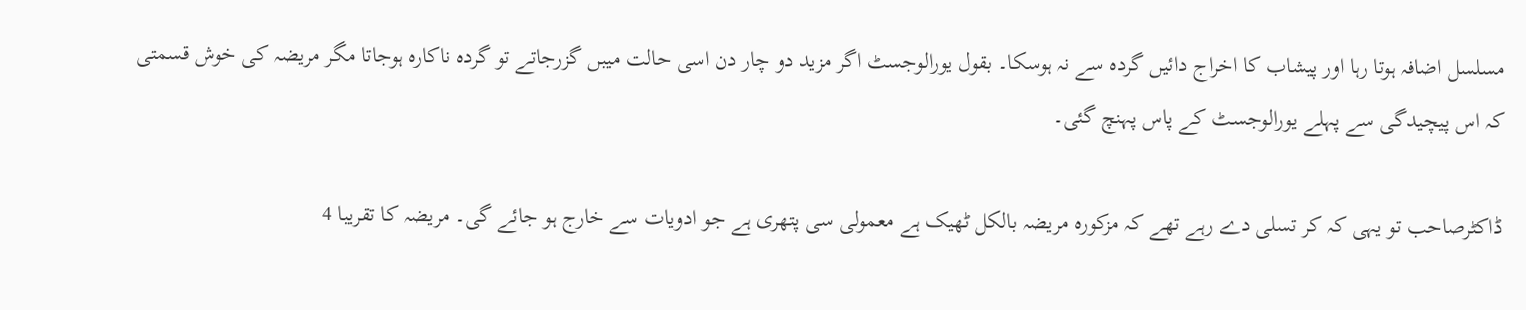مسلسل اضافہ ہوتا رہا اور پیشاب کا اخراج دائیں گردہ سے نہ ہوسکا۔ بقول یورالوجسٹ اگر مزید دو چار دن اسی حالت میبں گزرجاتے تو گردہ ناکارہ ہوجاتا مگر مریضہ کی خوش قسمتی کہ اس پیچیدگی سے پہلے یورالوجسٹ کے پاس پہنچ گئی۔

ڈاکٹرصاحب تو یہی کہ کر تسلی دے رہے تھے کہ مزکورہ مریضہ بالکل ٹھیک ہے معمولی سی پتھری ہے جو ادویات سے خارج ہو جائے گی۔ مریضہ کا تقریبا 4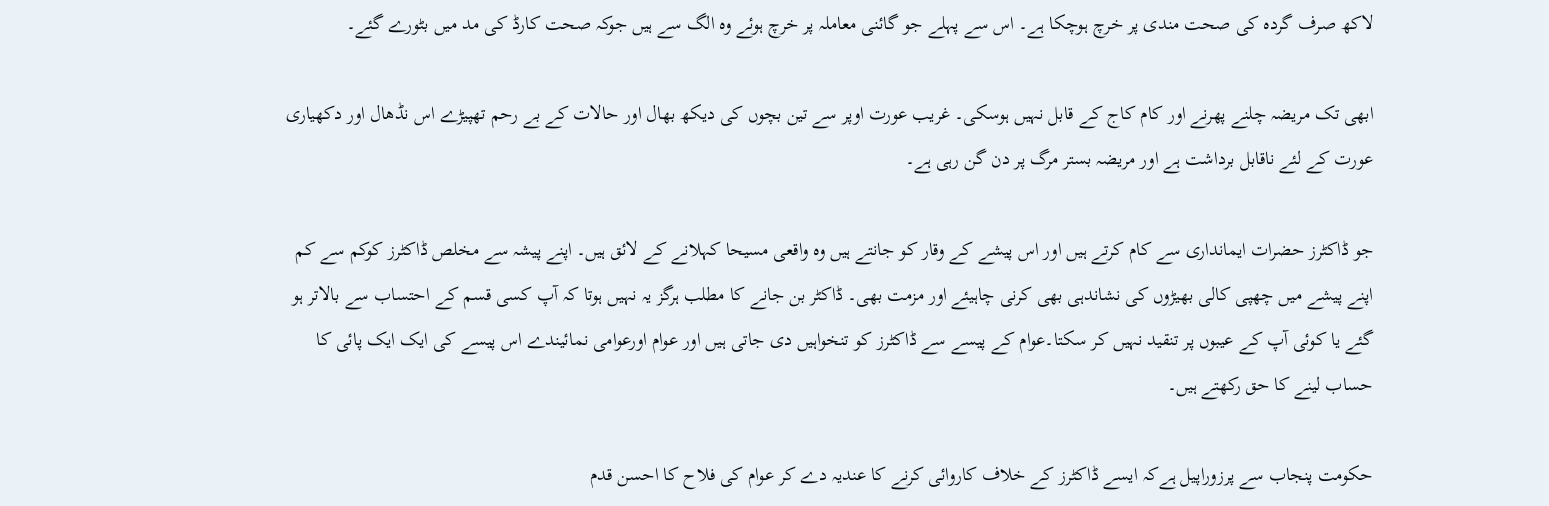لاکھ صرف گردہ کی صحت مندی پر خرچ ہوچکا ہے۔ اس سے پہلے جو گائنی معاملہ پر خرچ ہوئے وہ الگ سے ہیں جوکہ صحت کارڈ کی مد میں بٹورے گئے۔

ابھی تک مریضہ چلنے پھرنے اور کام کاج کے قابل نہیں ہوسکی۔ غریب عورت اوپر سے تین بچوں کی دیکھ بھال اور حالات کے بے رحم تھپیڑے اس نڈھال اور دکھیاری عورت کے لئے ناقابل برداشت ہے اور مریضہ بستر مرگ پر دن گن رہی ہے۔

جو ڈاکٹرز حضرات ایمانداری سے کام کرتے ہیں اور اس پیشے کے وقار کو جانتے ہیں وہ واقعی مسیحا کہلانے کے لائق ہیں۔ اپنے پیشہ سے مخلص ڈاکٹرز کوکم سے کم اپنے پیشے میں چھپی کالی بھیڑوں کی نشاندہی بھی کرنی چاہیئے اور مزمت بھی۔ ڈاکٹر بن جانے کا مطلب ہرگز یہ نہیں ہوتا کہ آپ کسی قسم کے احتساب سے بالاتر ہو گئے یا کوئی آپ کے عیبوں پر تنقید نہیں کر سکتا۔عوام کے پیسے سے ڈاکٹرز کو تنخواہیں دی جاتی ہیں اور عوام اورعوامی نمائیندے اس پیسے کی ایک ایک پائی کا حساب لینے کا حق رکھتے ہیں۔

حکومت پنجاب سے پرزوراپیل ہےکہ ایسے ڈاکٹرز کے خلاف کاروائی کرنے کا عندیہ دے کر عوام کی فلاح کا احسن قدم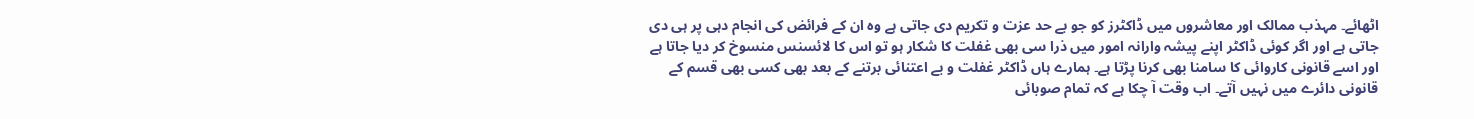اٹھائے۔ مہذب ممالک اور معاشروں میں ڈاکٹرز کو جو بے حد عزت و تکریم دی جاتی ہے وہ ان کے فرائض کی انجام دہی پر ہی دی جاتی ہے اور اگر کوئی ڈاکٹر اپنے پیشہ وارانہ امور میں ذرا سی بھی غفلت کا شکار ہو تو اس کا لائسنس منسوخ کر دیا جاتا ہے اور اسے قانونی کاروائی کا سامنا بھی کرنا پڑتا ہے۔ ہمارے ہاں ڈاکٹر غفلت و بے اعتنائی برتنے کے بعد بھی کسی بھی قسم کے قانونی دائرے میں نہیں آتے۔ اب وقت آ چکا ہے کہ تمام صوبائی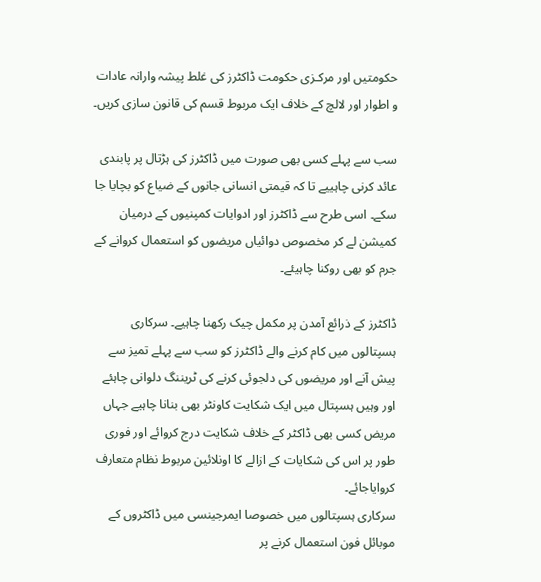حکومتیں اور مرکـزی حکومت ڈاکٹرز کی غلط پیشہ وارانہ عادات و اطوار اور لالچ کے خلاف ایک مربوط قسم کی قانون سازی کریں۔

سب سے پہلے کسی بھی صورت میں ڈاکٹرز کی ہڑتال پر پابندی عائد کرنی چاہییے تا کہ قیمتی انسانی جانوں کے ضیاع کو بچایا جا سکے۔ اسی طرح سے ڈاکٹرز اور ادوایات کمپنیوں کے درمیان کمیشن لے کر مخصوص دوائیاں مریضوں کو استعمال کروانے کے جرم کو بھی روکنا چاہیئے۔

ڈاکٹرز کے ذرائع آمدن پر مکمل چیک رکھنا چاہیے۔ سرکاری ہسپتالوں میں کام کرنے والے ڈاکٹرز کو سب سے پہلے تمیز سے پیش آنے اور مریضوں کی دلجوئی کرنے کی ٹریننگ دلوانی چاہئے اور وہیں ہسپتال میں ایک شکایت کاونٹر بھی بنانا چاہیے جہاں مریض کسی بھی ڈاکٹر کے خلاف شکایت درج کروائے اور فوری طور پر اس کی شکایات کے ازالے کا اونلائین مربوط نظام متعارف کروایاجائے۔
سرکاری ہسپتالوں میں خصوصا ایمرجینسی میں ڈاکٹروں کے موبائل فون استعمال کرنے پر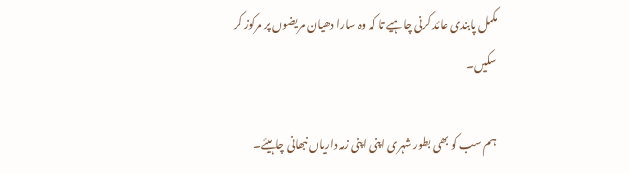مکمل پابندی عائد کرنی چاہیے تا کہ وہ سارا دھیان مریضوں پر مرکوز کر سکیں۔

ہم سب کو بھی بطور شہری اپنی اپنی زمہ داریاں نبھانی چاہیئے۔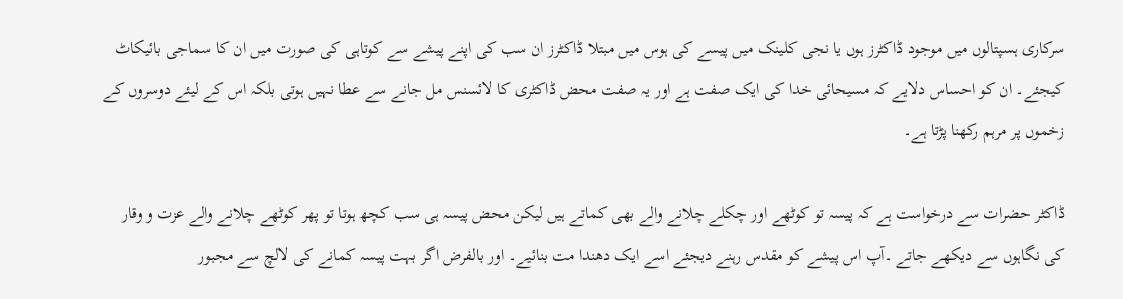سرکاری ہسپتالوں میں موجود ڈاکٹرز ہوں یا نجی کلینک میں پیسے کی ہوس میں مبتلا ڈاکٹرز ان سب کی اپنے پیشے سے کوتاہی کی صورت میں ان کا سماجی بائیکاٹ کیجئے۔ ان کو احساس دلایے کہ مسیحائی خدا کی ایک صفت ہے اور یہ صفت محض ڈاکٹری کا لائسنس مل جانے سے عطا نہیں ہوتی بلکہ اس کے لیئے دوسروں کے زخموں پر مرہم رکھنا پڑتا ہے۔

ڈاکٹر حضرات سے درخواست ہے کہ پیسہ تو کوٹھے اور چکلے چلانے والے بھی کماتے ہیں لیکن محض پیسہ ہی سب کچھ ہوتا تو پھر کوٹھے چلانے والے عزت و وقار کی نگاہوں سے دیکھے جاتے ۔آپ اس پیشے کو مقدس رہنے دیجئے اسے ایک دھندا مت بنائیے۔ اور بالفرض اگر بہت پیسہ کمانے کی لالچ سے مجبور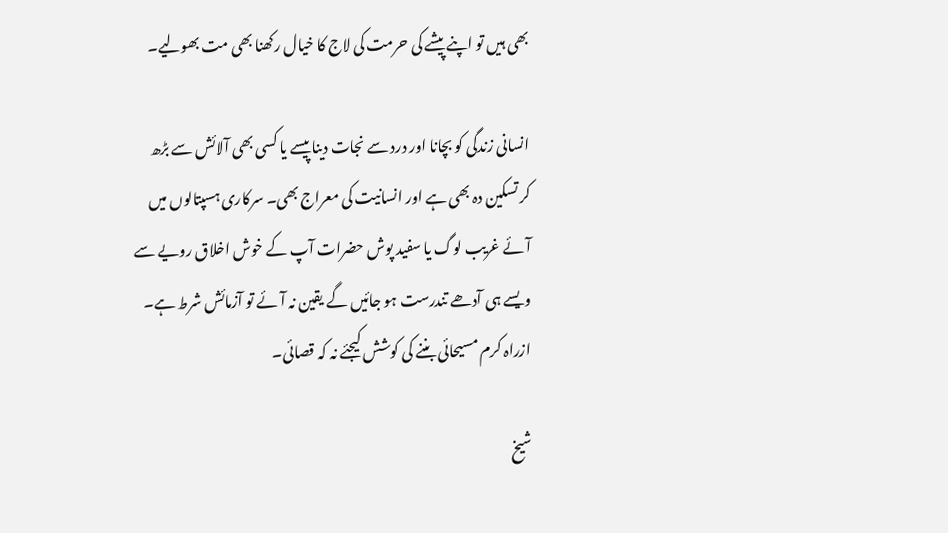بھی ہیں تو اپنے پیشے کی حرمت کی لاج کا خیال رکھنا بھی مت بھولیے۔

انسانی زندگی کو بچانا اور درد سے نجات دینا پیسے یا کسی بھی آلائش سے بڑھ کر تسکین دہ بھی ہے اور انسانیت کی معراج بھی۔ سرکاری ہسپتالوں میں آئے غریب لوگ یا سفید پوش حضرات آپ کے خوش اخلاق رویے سے ویسے ہی آدھے تندرست ہو جائیں گے یقین نہ آئے تو آزمائش شرط ہے۔ ازراہ کرم مسیحائی بننے کی کوشش کیجئے نہ کہ قصائی۔

شیخ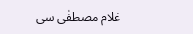غلام مصطفٰی سی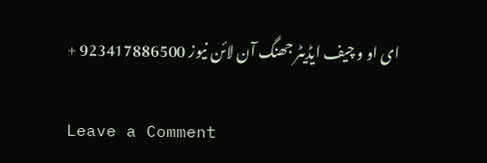ای او و چیف ایڈیٹر جھنگ آن لائن نیوز 923417886500 +

Leave a Comment